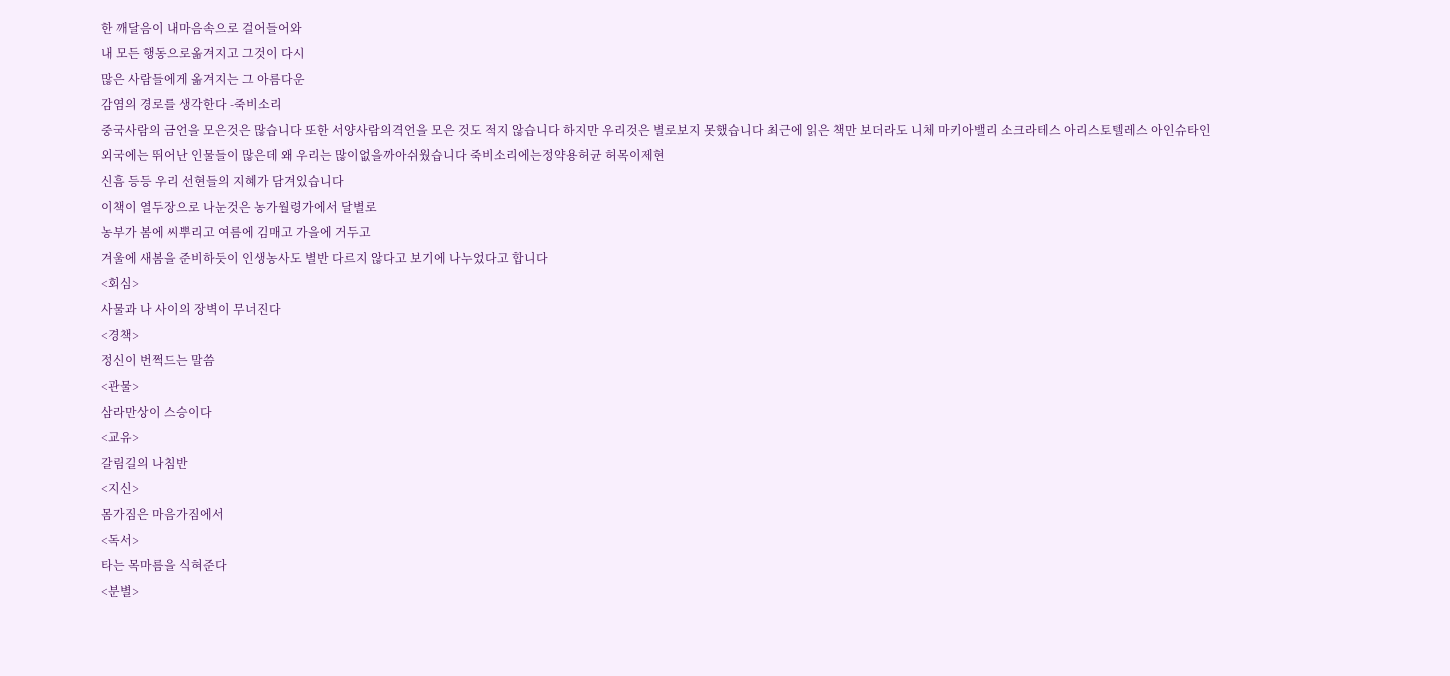한 깨달음이 내마음속으로 걸어들어와
내 모든 행동으로옮겨지고 그것이 다시
많은 사람들에게 옮겨지는 그 아름다운
감염의 경로를 생각한다 -죽비소리
중국사람의 금언을 모은것은 많습니다 또한 서양사람의격언을 모은 것도 적지 않습니다 하지만 우리것은 별로보지 못했습니다 최근에 읽은 책만 보더라도 니체 마키아밸리 소크라테스 아리스토텔레스 아인슈타인
외국에는 뛰어난 인물들이 많은데 왜 우리는 많이없을까아쉬웠습니다 죽비소리에는정약용허균 허목이제현
신흠 등등 우리 선현들의 지혜가 담겨있습니다
이책이 열두장으로 나눈것은 농가월령가에서 달별로
농부가 봄에 씨뿌리고 여름에 김매고 가을에 거두고
겨울에 새봄을 준비하듯이 인생농사도 별반 다르지 않다고 보기에 나누었다고 합니다
<회심>
사물과 나 사이의 장벽이 무너진다
<경책>
정신이 번쩍드는 말씀
<관물>
삼라만상이 스승이다
<교유>
갈림길의 나침반
<지신>
몸가짐은 마음가짐에서
<독서>
타는 목마름을 식혀준다
<분별>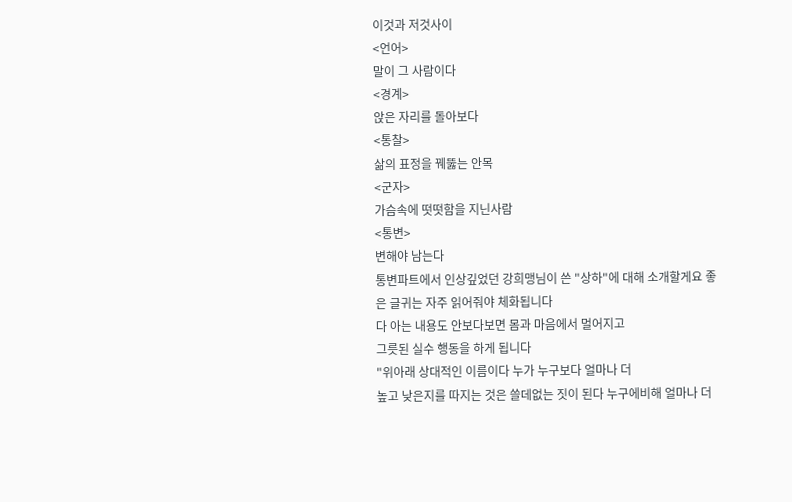이것과 저것사이
<언어>
말이 그 사람이다
<경계>
앉은 자리를 돌아보다
<통찰>
삶의 표정을 꿰뚫는 안목
<군자>
가슴속에 떳떳함을 지닌사람
<통변>
변해야 남는다
통변파트에서 인상깊었던 강희맹님이 쓴 "상하"에 대해 소개할게요 좋은 글귀는 자주 읽어줘야 체화됩니다
다 아는 내용도 안보다보면 몸과 마음에서 멀어지고
그릇된 실수 행동을 하게 됩니다
"위아래 상대적인 이름이다 누가 누구보다 얼마나 더
높고 낮은지를 따지는 것은 쓸데없는 짓이 된다 누구에비해 얼마나 더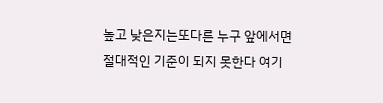높고 낮은지는또다른 누구 앞에서면
절대적인 기준이 되지 못한다 여기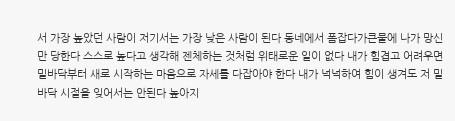서 가장 높았던 사람이 저기서는 가장 낮은 사람이 된다 동네에서 폼잡다가큰물에 나가 망신만 당한다 스스로 높다고 생각해 젠체하는 것처럼 위태로운 일이 없다 내가 힘겹고 어려우면 밑바닥부터 새로 시작하는 마음으로 자세를 다잡아야 한다 내가 넉넉하여 힘이 생겨도 저 밑바닥 시절을 잊어서는 안된다 높아지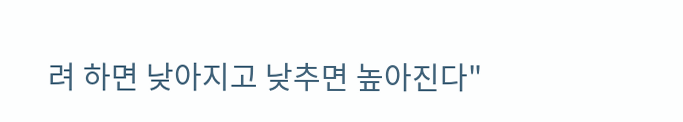려 하면 낮아지고 낮추면 높아진다"